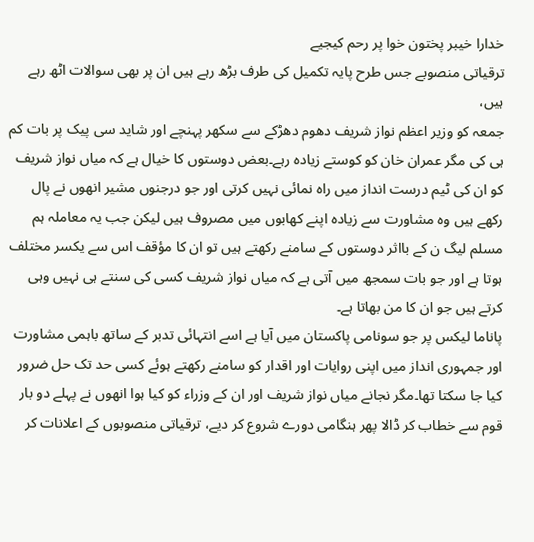خدارا خیبر پختون خوا پر رحم کیجیے
ترقیاتی منصوبے جس طرح پایہ تکمیل کی طرف بڑھ رہے ہیں ان پر بھی سوالات اٹھ رہے ہیں،
جمعہ کو وزیر اعظم نواز شریف دھوم دھڑکے سے سکھر پہنچے اور شاید سی پیک پر بات کم ہی کی مگر عمران خان کو کوستے زیادہ رہے۔بعض دوستوں کا خیال ہے کہ میاں نواز شریف کو ان کی ٹیم درست انداز میں راہ نمائی نہیں کرتی اور جو درجنوں مشیر انھوں نے پال رکھے ہیں وہ مشاورت سے زیادہ اپنے کھابوں میں مصروف ہیں لیکن جب یہ معاملہ ہم مسلم لیگ ن کے بااثر دوستوں کے سامنے رکھتے ہیں تو ان کا مؤقف اس سے یکسر مختلف ہوتا ہے اور جو بات سمجھ میں آتی ہے کہ میاں نواز شریف کسی کی سنتے ہی نہیں وہی کرتے ہیں جو ان کا من بھاتا ہے۔
پاناما لیکس پر جو سونامی پاکستان میں آیا ہے اسے انتہائی تدبر کے ساتھ باہمی مشاورت اور جمہوری انداز میں اپنی روایات اور اقدار کو سامنے رکھتے ہوئے کسی حد تک حل ضرور کیا جا سکتا تھا۔مگر نجانے میاں نواز شریف اور ان کے وزراء کو کیا ہوا انھوں نے پہلے دو بار قوم سے خطاب کر ڈالا پھر ہنگامی دورے شروع کر دیے، ترقیاتی منصوبوں کے اعلانات کر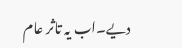دیے۔اب یہ تاثر عام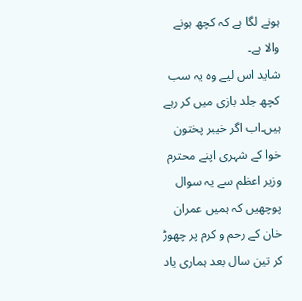ہونے لگا ہے کہ کچھ ہونے والا ہے۔
شاید اس لیے وہ یہ سب کچھ جلد بازی میں کر رہے ہیں۔اب اگر خیبر پختون خوا کے شہری اپنے محترم وزیر اعظم سے یہ سوال پوچھیں کہ ہمیں عمران خان کے رحم و کرم پر چھوڑ کر تین سال بعد ہماری یاد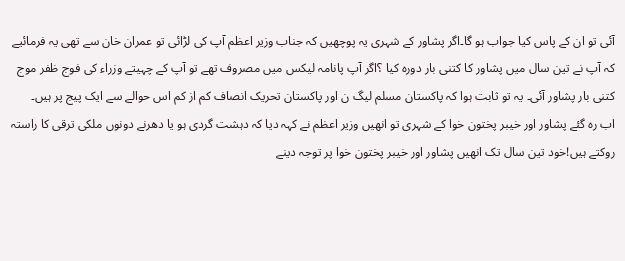آئی تو ان کے پاس کیا جواب ہو گا۔اگر پشاور کے شہری یہ پوچھیں کہ جناب وزیر اعظم آپ کی لڑائی تو عمران خان سے تھی یہ فرمائیے کہ آپ نے تین سال میں پشاور کا کتنی بار دورہ کیا ؟اگر آپ پانامہ لیکس میں مصروف تھے تو آپ کے چہیتے وزراء کی فوج ظفر موج کتنی بار پشاور آئی۔ یہ تو ثابت ہوا کہ پاکستان مسلم لیگ ن اور پاکستان تحریک انصاف کم از کم اس حوالے سے ایک پیج پر ہیں۔
اب رہ گئے پشاور اور خیبر پختون خوا کے شہری تو انھیں وزیر اعظم نے کہہ دیا کہ دہشت گردی ہو یا دھرنے دونوں ملکی ترقی کا راستہ روکتے ہیں!خود تین سال تک انھیں پشاور اور خیبر پختون خوا پر توجہ دینے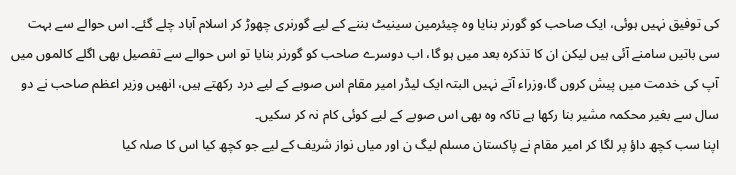کی توفیق نہیں ہوئی، ایک صاحب کو گورنر بنایا وہ چیئرمین سینیٹ بننے کے لیے گورنری چھوڑ کر اسلام آباد چلے گئے۔ اس حوالے سے بہت سی باتیں سامنے آئی ہیں لیکن ان کا تذکرہ بعد میں ہو گا، اب دوسرے صاحب کو گورنر بنایا تو اس حوالے سے تفصیل بھی اگلے کالموں میں آپ کی خدمت میں پیش کروں گا،وزراء آتے نہیں البتہ ایک لیڈر امیر مقام اس صوبے کے لیے درد رکھتے ہیں، انھیں وزیر اعظم صاحب نے دو سال سے بغیر محکمہ مشیر بنا رکھا ہے تاکہ وہ بھی اس صوبے کے لیے کوئی کام نہ کر سکیں۔
اپنا سب کچھ داؤ پر لگا کر امیر مقام نے پاکستان مسلم لیگ ن اور میاں نواز شریف کے لیے جو کچھ کیا اس کا صلہ کیا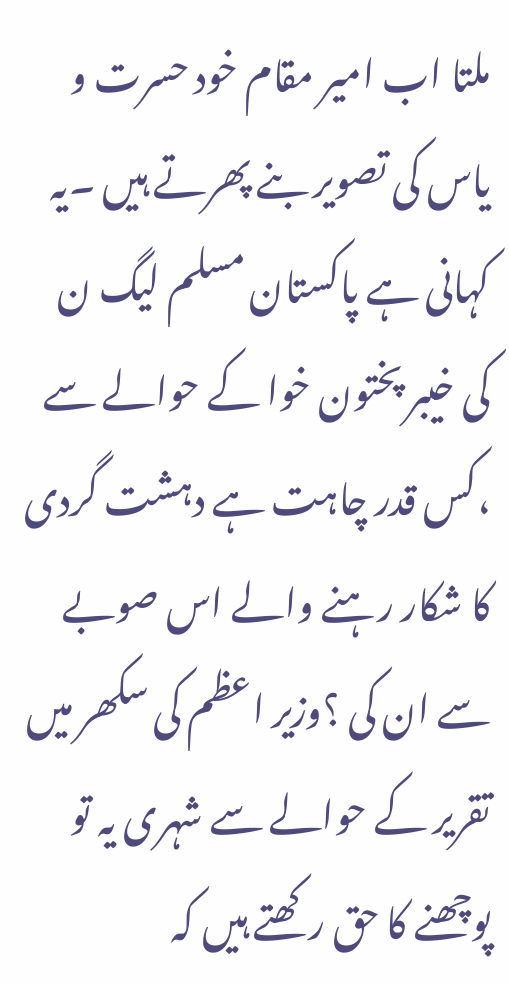ملتا اب امیر مقام خود حسرت و یاس کی تصویر بنے پھرتے ہیں ۔یہ کہانی ہے پاکستان مسلم لیگ ن کی خیبر پختون خوا کے حوالے سے ،کس قدر چاہت ہے دہشت گردی کا شکار رہنے والے اس صوبے سے ان کی ؟وزیر اعظم کی سکھر میں تقریر کے حوالے سے شہری یہ تو پوچھنے کا حق رکھتے ہیں کہ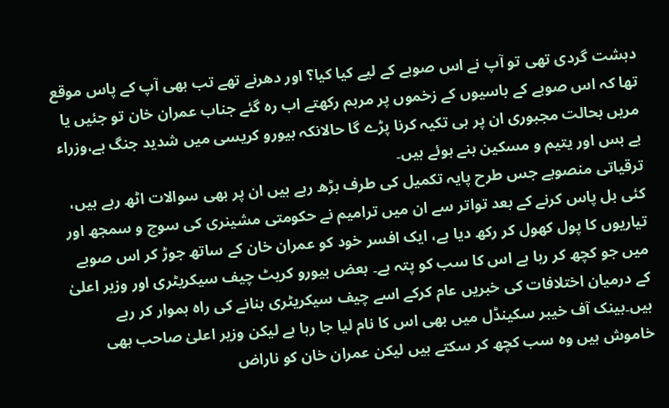دہشت گردی تھی تو آپ نے اس صوبے کے لیے کیا کیا؟ اور دھرنے تھے تب بھی آپ کے پاس موقع تھا کہ اس صوبے کے باسیوں کے زخموں پر مرہم رکھتے اب رہ گئے جناب عمران خان تو جئیں یا مریں بحالت مجبوری ان پر ہی تکیہ کرنا پڑے گا حالانکہ بیورو کریسی میں شدید جنگ ہے،وزراء بے بس اور یتیم و مسکین بنے ہوئے ہیں۔
ترقیاتی منصوبے جس طرح پایہ تکمیل کی طرف بڑھ رہے ہیں ان پر بھی سوالات اٹھ رہے ہیں، کئی بل پاس کرنے کے بعد تواتر سے ان میں ترامیم نے حکومتی مشینری کی سوچ و سمجھ اور تیاریوں کا پول کھول کر رکھ دیا ہے، ایک افسر خود کو عمران خان کے ساتھ جوڑ کر اس صوبے میں جو کچھ کر رہا ہے اس کا سب کو پتہ ہے۔ بعض بیورو کریٹ چیف سیکریٹری اور وزیر اعلیٰ کے درمیان اختلافات کی خبریں عام کرکے اسے چیف سیکریٹری بنانے کی راہ ہموار کر رہے ہیں۔بینک آف خیبر سکینڈل میں بھی اس کا نام لیا جا رہا ہے لیکن وزیر اعلیٰ صاحب بھی خاموش ہیں وہ سب کچھ کر سکتے ہیں لیکن عمران خان کو ناراض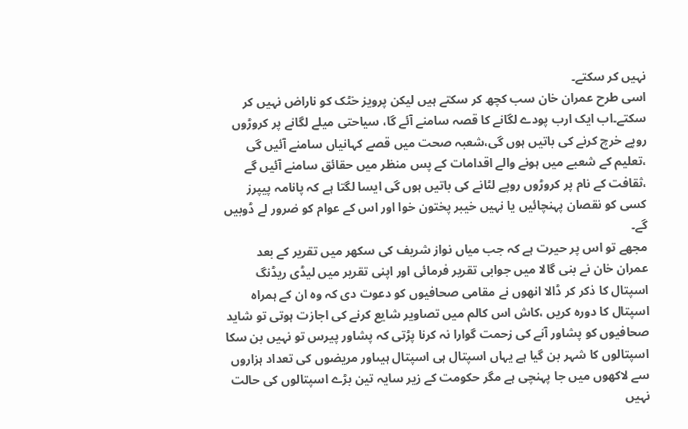نہیں کر سکتے۔
اسی طرح عمران خان سب کچھ کر سکتے ہیں لیکن پرویز خٹک کو ناراض نہیں کر سکتے۔اب ایک ارب پودے لگانے کا قصہ سامنے آئے گا، سیاحتی میلے لگانے پر کروڑوں روپے خرچ کرنے کی باتیں ہوں گی،شعبہ صحت میں قصے کہانیاں سامنے آئیں گی ،تعلیم کے شعبے میں ہونے والے اقدامات کے پس منظر میں حقائق سامنے آئیں گے ،ثقافت کے نام پر کروڑوں روپے لٹانے کی باتیں ہوں گی ایسا لگتا ہے کہ پانامہ پیپرز کسی کو نقصان پہنچائیں یا نہیں خیبر پختون خوا اور اس کے عوام کو ضرور لے ڈوبیں گے۔
مجھے تو اس پر حیرت ہے کہ جب میاں نواز شریف کی سکھر میں تقریر کے بعد عمران خان نے بنی گالا میں جوابی تقریر فرمائی اور اپنی تقریر میں لیڈی ریڈنگ اسپتال کا ذکر کر ڈالا انھوں نے مقامی صحافیوں کو دعوت دی کہ وہ ان کے ہمراہ اسپتال کا دورہ کریں ،کاش اس کالم میں تصاویر شایع کرنے کی اجازت ہوتی تو شاید صحافیوں کو پشاور آنے کی زحمت گوارا نہ کرنا پڑتی کہ پشاور پیرس تو نہیں بن سکا اسپتالوں کا شہر بن گیا ہے یہاں اسپتال ہی اسپتال ہیںاور مریضوں کی تعداد ہزاروں سے لاکھوں میں جا پہنچی ہے مگر حکومت کے زیر سایہ تین بڑے اسپتالوں کی حالت نہیں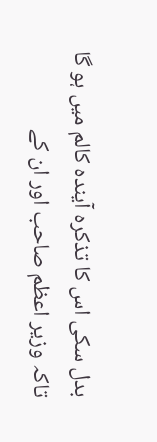بدل سکی اس کا تذکرہ آیندہ کالم میں ہو گا تاکہ وزیر اعظم صاحب اور ان کے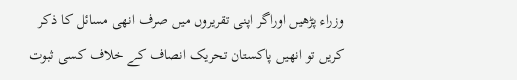وزراء پڑھیں اوراگر اپنی تقریروں میں صرف انھی مسائل کا ذکر کریں تو انھیں پاکستان تحریک انصاف کے خلاف کسی ثبوت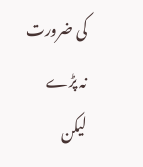کی ضرورت نہ پڑے لیکن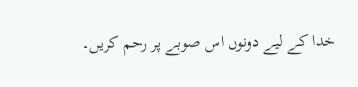خدا کے لیے دونوں اس صوبے پر رحم کریں۔